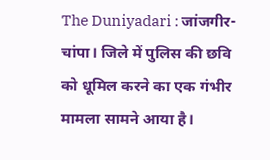The Duniyadari : जांजगीर-चांपा। जिले में पुलिस की छवि को धूमिल करने का एक गंभीर मामला सामने आया है।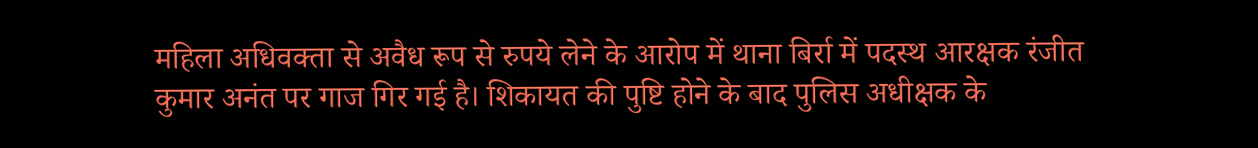महिला अधिवक्ता से अवैध रूप से रुपये लेने के आरोप में थाना बिर्रा में पदस्थ आरक्षक रंजीत कुमार अनंत पर गाज गिर गई है। शिकायत की पुष्टि होने के बाद पुलिस अधीक्षक के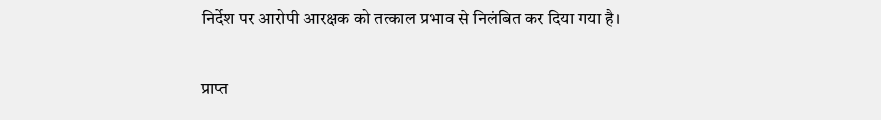निर्देश पर आरोपी आरक्षक को तत्काल प्रभाव से निलंबित कर दिया गया है।

प्राप्त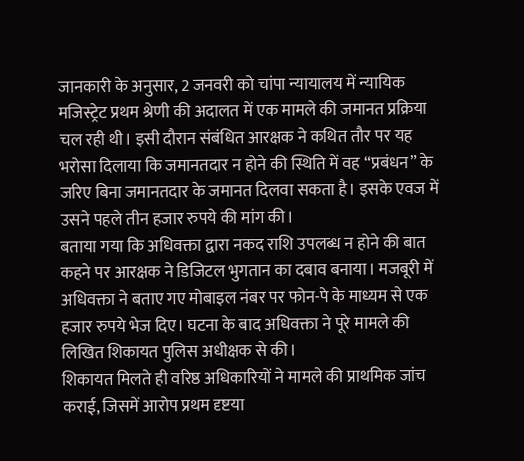जानकारी के अनुसार, 2 जनवरी को चांपा न्यायालय में न्यायिक मजिस्ट्रेट प्रथम श्रेणी की अदालत में एक मामले की जमानत प्रक्रिया चल रही थी। इसी दौरान संबंधित आरक्षक ने कथित तौर पर यह भरोसा दिलाया कि जमानतदार न होने की स्थिति में वह “प्रबंधन” के जरिए बिना जमानतदार के जमानत दिलवा सकता है। इसके एवज में उसने पहले तीन हजार रुपये की मांग की।
बताया गया कि अधिवक्ता द्वारा नकद राशि उपलब्ध न होने की बात कहने पर आरक्षक ने डिजिटल भुगतान का दबाव बनाया। मजबूरी में अधिवक्ता ने बताए गए मोबाइल नंबर पर फोन-पे के माध्यम से एक हजार रुपये भेज दिए। घटना के बाद अधिवक्ता ने पूरे मामले की लिखित शिकायत पुलिस अधीक्षक से की।
शिकायत मिलते ही वरिष्ठ अधिकारियों ने मामले की प्राथमिक जांच कराई, जिसमें आरोप प्रथम दृष्टया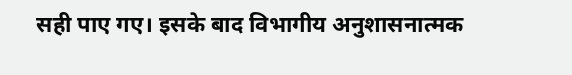सही पाए गए। इसके बाद विभागीय अनुशासनात्मक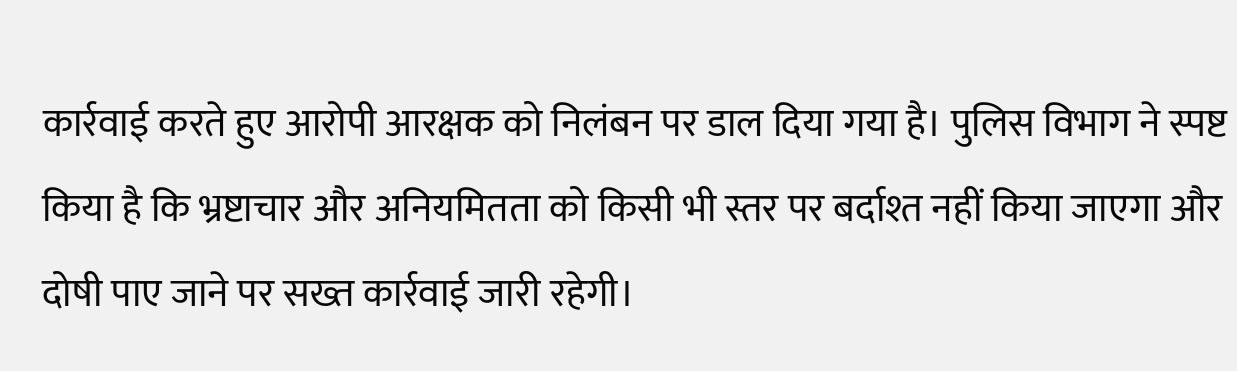कार्रवाई करते हुए आरोपी आरक्षक को निलंबन पर डाल दिया गया है। पुलिस विभाग ने स्पष्ट किया है कि भ्रष्टाचार और अनियमितता को किसी भी स्तर पर बर्दाश्त नहीं किया जाएगा और दोषी पाए जाने पर सख्त कार्रवाई जारी रहेगी।